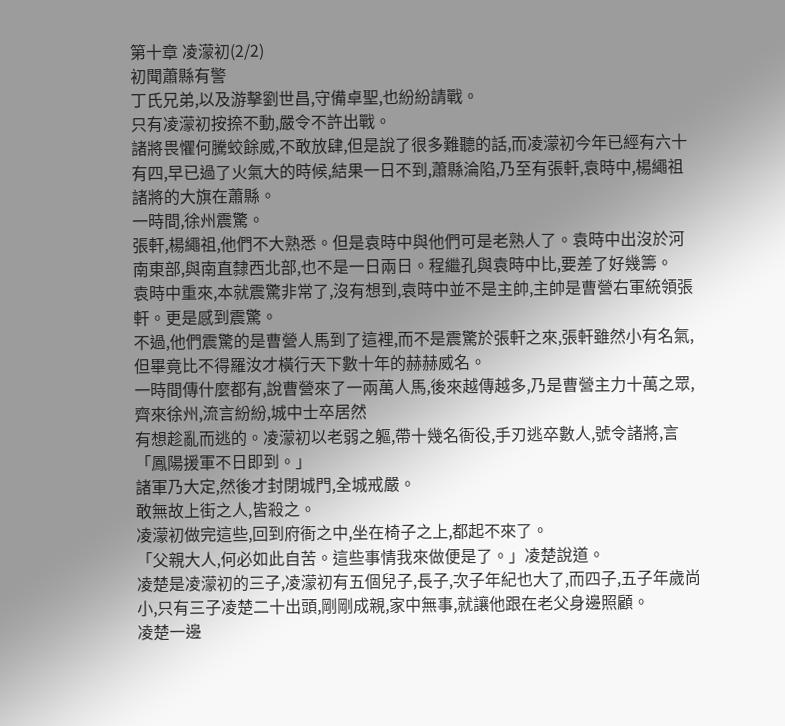第十章 凌濛初(2/2)
初聞蕭縣有警
丁氏兄弟,以及游擊劉世昌,守備卓聖,也紛紛請戰。
只有凌濛初按捺不動,嚴令不許出戰。
諸將畏懼何騰蛟餘威,不敢放肆,但是說了很多難聽的話,而凌濛初今年已經有六十有四,早已過了火氣大的時候,結果一日不到,蕭縣淪陷,乃至有張軒,袁時中,楊繩祖諸將的大旗在蕭縣。
一時間,徐州震驚。
張軒,楊繩祖,他們不大熟悉。但是袁時中與他們可是老熟人了。袁時中出沒於河南東部,與南直隸西北部,也不是一日兩日。程繼孔與袁時中比,要差了好幾籌。
袁時中重來,本就震驚非常了,沒有想到,袁時中並不是主帥,主帥是曹營右軍統領張軒。更是感到震驚。
不過,他們震驚的是曹營人馬到了這裡,而不是震驚於張軒之來,張軒雖然小有名氣,但畢竟比不得羅汝才橫行天下數十年的赫赫威名。
一時間傳什麼都有,說曹營來了一兩萬人馬,後來越傳越多,乃是曹營主力十萬之眾,齊來徐州,流言紛紛,城中士卒居然
有想趁亂而逃的。凌濛初以老弱之軀,帶十幾名衙役,手刃逃卒數人,號令諸將,言「鳳陽援軍不日即到。」
諸軍乃大定,然後才封閉城門,全城戒嚴。
敢無故上街之人,皆殺之。
凌濛初做完這些,回到府衙之中,坐在椅子之上,都起不來了。
「父親大人,何必如此自苦。這些事情我來做便是了。」凌楚說道。
凌楚是凌濛初的三子,凌濛初有五個兒子,長子,次子年紀也大了,而四子,五子年歲尚小,只有三子凌楚二十出頭,剛剛成親,家中無事,就讓他跟在老父身邊照顧。
凌楚一邊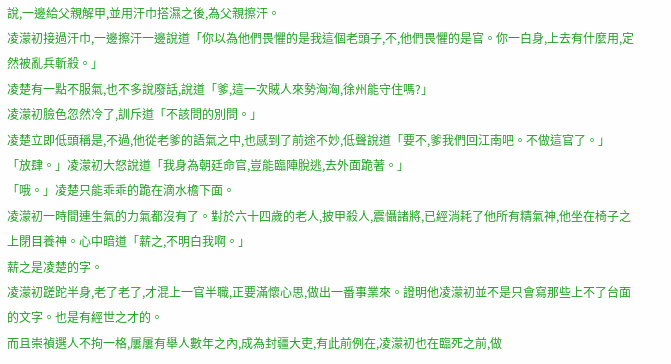說,一邊給父親解甲,並用汗巾搭濕之後,為父親擦汗。
凌濛初接過汗巾,一邊擦汗一邊說道「你以為他們畏懼的是我這個老頭子,不,他們畏懼的是官。你一白身,上去有什麼用,定然被亂兵斬殺。」
凌楚有一點不服氣,也不多說廢話,說道「爹,這一次賊人來勢洶洶,徐州能守住嗎?」
凌濛初臉色忽然冷了,訓斥道「不該問的別問。」
凌楚立即低頭稱是,不過,他從老爹的語氣之中,也感到了前途不妙,低聲說道「要不,爹我們回江南吧。不做這官了。」
「放肆。」凌濛初大怒說道「我身為朝廷命官,豈能臨陣脫逃,去外面跪著。」
「哦。」凌楚只能乖乖的跪在滴水檐下面。
凌濛初一時間連生氣的力氣都沒有了。對於六十四歲的老人,披甲殺人,震懾諸將,已經消耗了他所有精氣神,他坐在椅子之上閉目養神。心中暗道「薪之,不明白我啊。」
薪之是凌楚的字。
凌濛初蹉跎半身,老了老了,才混上一官半職,正要滿懷心思,做出一番事業來。證明他凌濛初並不是只會寫那些上不了台面的文字。也是有經世之才的。
而且崇禎選人不拘一格,屢屢有舉人數年之內,成為封疆大吏,有此前例在,凌濛初也在臨死之前,做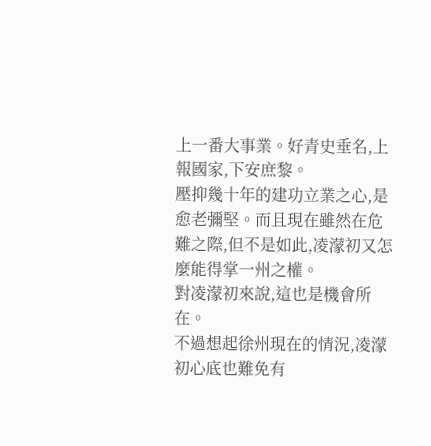上一番大事業。好青史垂名,上報國家,下安庶黎。
壓抑幾十年的建功立業之心,是愈老彌堅。而且現在雖然在危難之際,但不是如此,凌濛初又怎麼能得掌一州之權。
對凌濛初來說,這也是機會所在。
不過想起徐州現在的情況,凌濛初心底也難免有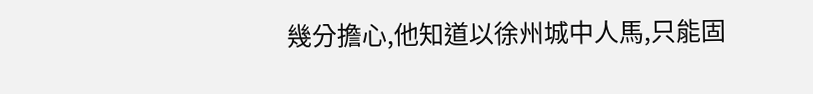幾分擔心,他知道以徐州城中人馬,只能固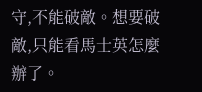守,不能破敵。想要破敵,只能看馬士英怎麼辦了。